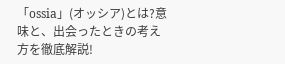「ossia」(オッシア)とは?意味と、出会ったときの考え方を徹底解説!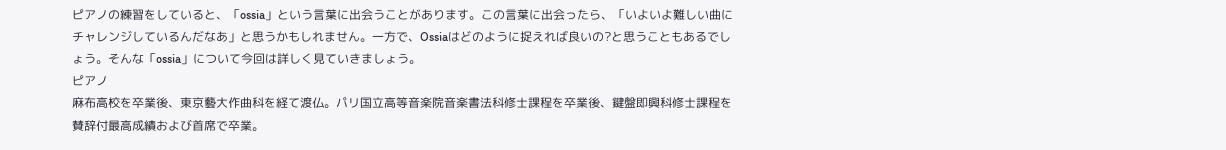ピアノの練習をしていると、「ossia」という言葉に出会うことがあります。この言葉に出会ったら、「いよいよ難しい曲にチャレンジしているんだなあ」と思うかもしれません。一方で、Ossiaはどのように捉えれば良いの?と思うこともあるでしょう。そんな「ossia」について今回は詳しく見ていきましょう。
ピアノ
麻布高校を卒業後、東京藝大作曲科を経て渡仏。パリ国立高等音楽院音楽書法科修士課程を卒業後、鍵盤即興科修士課程を賛辞付最高成績および首席で卒業。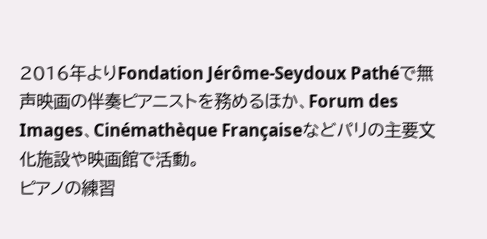2016年よりFondation Jérôme-Seydoux Pathéで無声映画の伴奏ピアニストを務めるほか、Forum des Images、Cinémathèque Françaiseなどパリの主要文化施設や映画館で活動。
ピアノの練習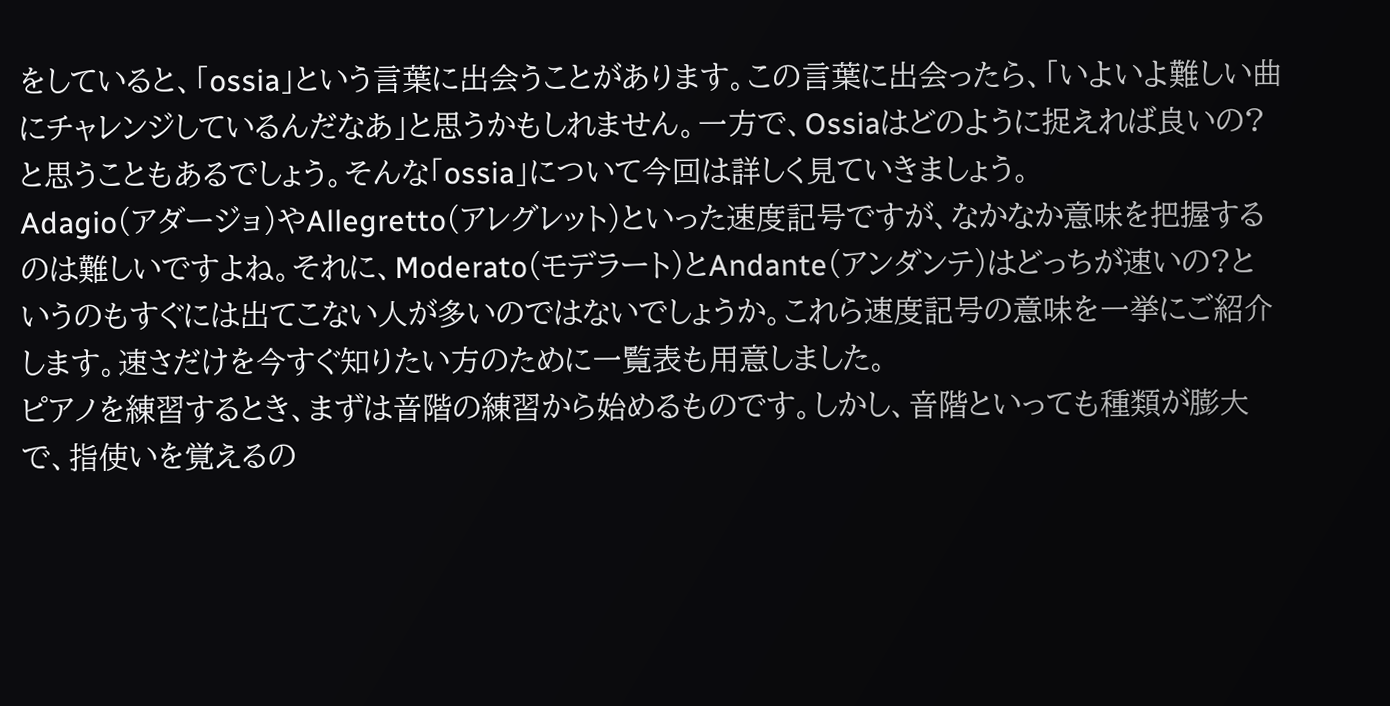をしていると、「ossia」という言葉に出会うことがあります。この言葉に出会ったら、「いよいよ難しい曲にチャレンジしているんだなあ」と思うかもしれません。一方で、Ossiaはどのように捉えれば良いの?と思うこともあるでしょう。そんな「ossia」について今回は詳しく見ていきましょう。
Adagio(アダージョ)やAllegretto(アレグレット)といった速度記号ですが、なかなか意味を把握するのは難しいですよね。それに、Moderato(モデラート)とAndante(アンダンテ)はどっちが速いの?というのもすぐには出てこない人が多いのではないでしょうか。これら速度記号の意味を一挙にご紹介します。速さだけを今すぐ知りたい方のために一覧表も用意しました。
ピアノを練習するとき、まずは音階の練習から始めるものです。しかし、音階といっても種類が膨大で、指使いを覚えるの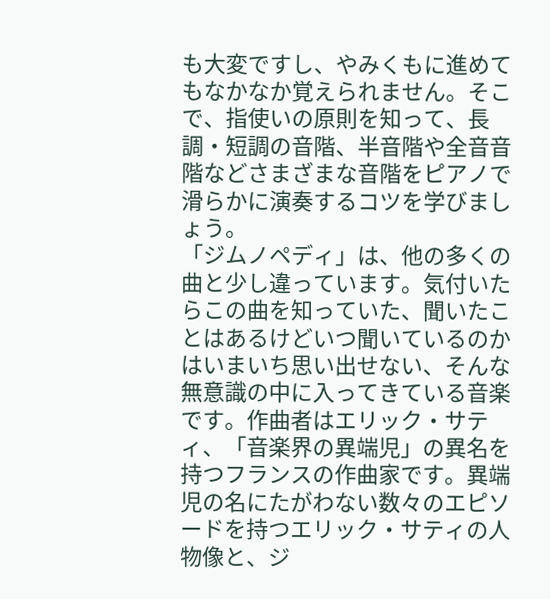も大変ですし、やみくもに進めてもなかなか覚えられません。そこで、指使いの原則を知って、長調・短調の音階、半音階や全音音階などさまざまな音階をピアノで滑らかに演奏するコツを学びましょう。
「ジムノペディ」は、他の多くの曲と少し違っています。気付いたらこの曲を知っていた、聞いたことはあるけどいつ聞いているのかはいまいち思い出せない、そんな無意識の中に入ってきている音楽です。作曲者はエリック・サティ、「音楽界の異端児」の異名を持つフランスの作曲家です。異端児の名にたがわない数々のエピソードを持つエリック・サティの人物像と、ジ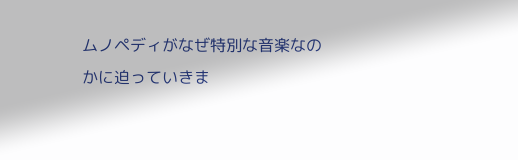ムノペディがなぜ特別な音楽なのかに迫っていきま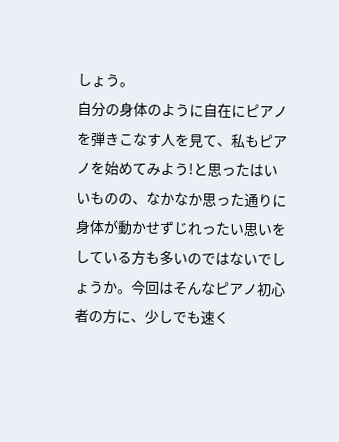しょう。
自分の身体のように自在にピアノを弾きこなす人を見て、私もピアノを始めてみよう!と思ったはいいものの、なかなか思った通りに身体が動かせずじれったい思いをしている方も多いのではないでしょうか。今回はそんなピアノ初心者の方に、少しでも速く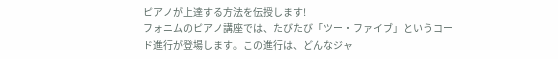ピアノが上達する方法を伝授します!
フォニムのピアノ講座では、たびたび「ツー・ファイブ」というコード進行が登場します。この進行は、どんなジャ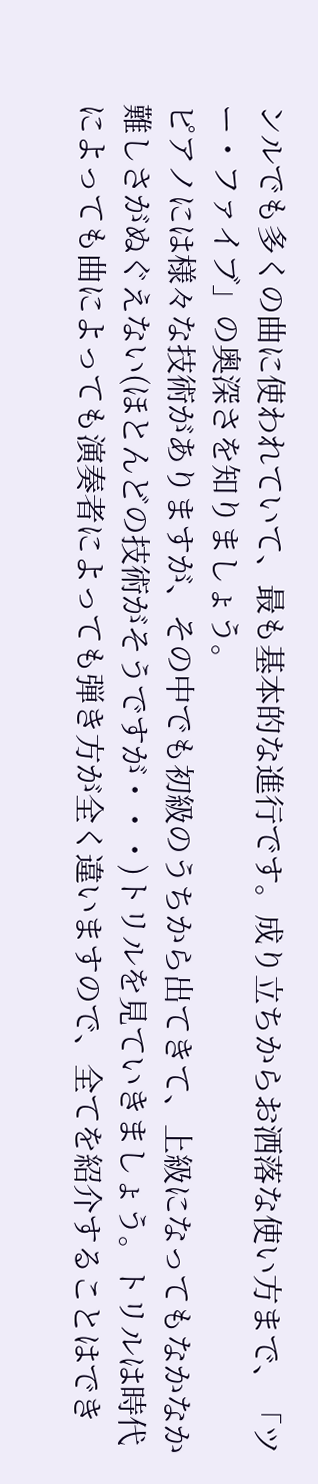ンルでも多くの曲に使われていて、最も基本的な進行です。成り立ちからお洒落な使い方まで、「ツー・ファイブ」の奥深さを知りましょう。
ピアノには様々な技術がありますが、その中でも初級のうちから出てきて、上級になってもなかなか難しさがぬぐえない(ほとんどの技術がそうですが・・・)トリルを見ていきましょう。トリルは時代によっても曲によっても演奏者によっても弾き方が全く違いますので、全てを紹介することはでき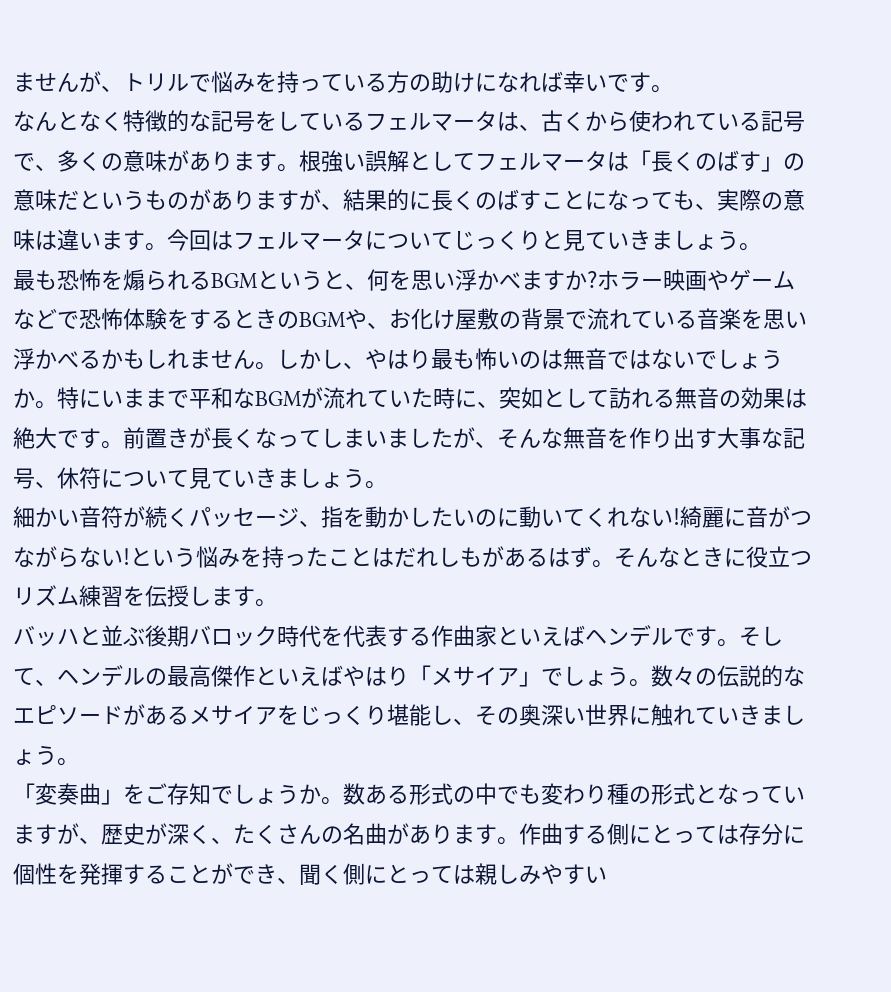ませんが、トリルで悩みを持っている方の助けになれば幸いです。
なんとなく特徴的な記号をしているフェルマータは、古くから使われている記号で、多くの意味があります。根強い誤解としてフェルマータは「長くのばす」の意味だというものがありますが、結果的に長くのばすことになっても、実際の意味は違います。今回はフェルマータについてじっくりと見ていきましょう。
最も恐怖を煽られるBGMというと、何を思い浮かべますか?ホラー映画やゲームなどで恐怖体験をするときのBGMや、お化け屋敷の背景で流れている音楽を思い浮かべるかもしれません。しかし、やはり最も怖いのは無音ではないでしょうか。特にいままで平和なBGMが流れていた時に、突如として訪れる無音の効果は絶大です。前置きが長くなってしまいましたが、そんな無音を作り出す大事な記号、休符について見ていきましょう。
細かい音符が続くパッセージ、指を動かしたいのに動いてくれない!綺麗に音がつながらない!という悩みを持ったことはだれしもがあるはず。そんなときに役立つリズム練習を伝授します。
バッハと並ぶ後期バロック時代を代表する作曲家といえばヘンデルです。そして、ヘンデルの最高傑作といえばやはり「メサイア」でしょう。数々の伝説的なエピソードがあるメサイアをじっくり堪能し、その奥深い世界に触れていきましょう。
「変奏曲」をご存知でしょうか。数ある形式の中でも変わり種の形式となっていますが、歴史が深く、たくさんの名曲があります。作曲する側にとっては存分に個性を発揮することができ、聞く側にとっては親しみやすい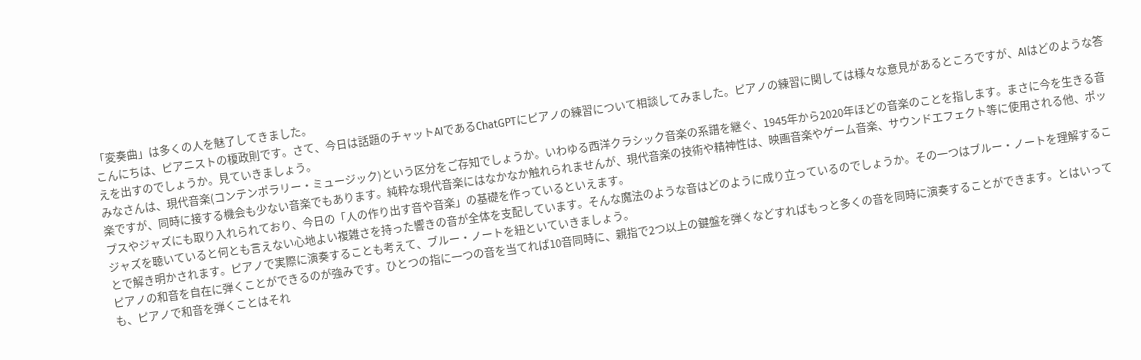「変奏曲」は多くの人を魅了してきました。
こんにちは、ピアニストの榎政則です。さて、今日は話題のチャットAIであるChatGPTにピアノの練習について相談してみました。ピアノの練習に関しては様々な意見があるところですが、AIはどのような答えを出すのでしょうか。見ていきましょう。
みなさんは、現代音楽(コンテンポラリー・ミュージック)という区分をご存知でしょうか。いわゆる西洋クラシック音楽の系譜を継ぐ、1945年から2020年ほどの音楽のことを指します。まさに今を生きる音楽ですが、同時に接する機会も少ない音楽でもあります。純粋な現代音楽にはなかなか触れられませんが、現代音楽の技術や精神性は、映画音楽やゲーム音楽、サウンドエフェクト等に使用される他、ポップスやジャズにも取り入れられており、今日の「人の作り出す音や音楽」の基礎を作っているといえます。
ジャズを聴いていると何とも言えない心地よい複雑さを持った響きの音が全体を支配しています。そんな魔法のような音はどのように成り立っているのでしょうか。その一つはブルー・ノートを理解することで解き明かされます。ピアノで実際に演奏することも考えて、ブルー・ノートを紐といていきましょう。
ピアノの和音を自在に弾くことができるのが強みです。ひとつの指に一つの音を当てれば10音同時に、親指で2つ以上の鍵盤を弾くなどすればもっと多くの音を同時に演奏することができます。とはいっても、ピアノで和音を弾くことはそれ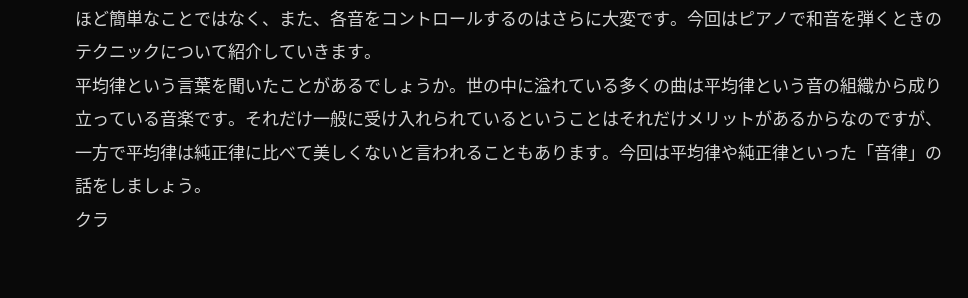ほど簡単なことではなく、また、各音をコントロールするのはさらに大変です。今回はピアノで和音を弾くときのテクニックについて紹介していきます。
平均律という言葉を聞いたことがあるでしょうか。世の中に溢れている多くの曲は平均律という音の組織から成り立っている音楽です。それだけ一般に受け入れられているということはそれだけメリットがあるからなのですが、一方で平均律は純正律に比べて美しくないと言われることもあります。今回は平均律や純正律といった「音律」の話をしましょう。
クラ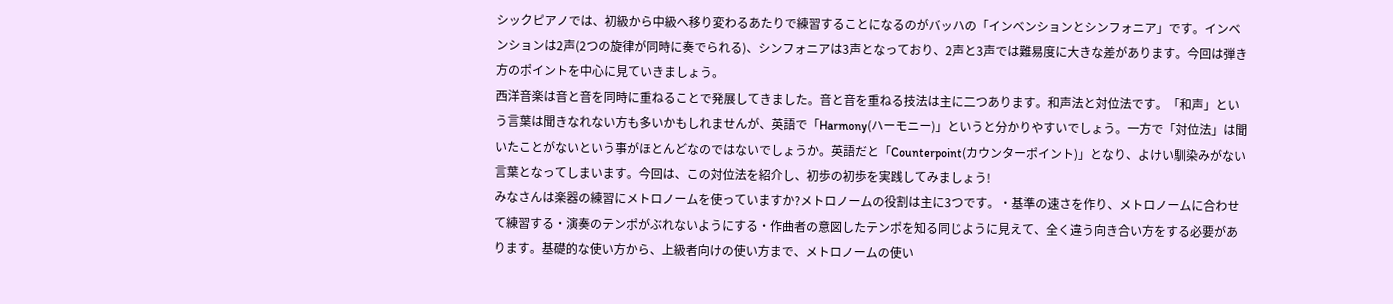シックピアノでは、初級から中級へ移り変わるあたりで練習することになるのがバッハの「インベンションとシンフォニア」です。インベンションは2声(2つの旋律が同時に奏でられる)、シンフォニアは3声となっており、2声と3声では難易度に大きな差があります。今回は弾き方のポイントを中心に見ていきましょう。
西洋音楽は音と音を同時に重ねることで発展してきました。音と音を重ねる技法は主に二つあります。和声法と対位法です。「和声」という言葉は聞きなれない方も多いかもしれませんが、英語で「Harmony(ハーモニー)」というと分かりやすいでしょう。一方で「対位法」は聞いたことがないという事がほとんどなのではないでしょうか。英語だと「Counterpoint(カウンターポイント)」となり、よけい馴染みがない言葉となってしまいます。今回は、この対位法を紹介し、初歩の初歩を実践してみましょう!
みなさんは楽器の練習にメトロノームを使っていますか?メトロノームの役割は主に3つです。・基準の速さを作り、メトロノームに合わせて練習する・演奏のテンポがぶれないようにする・作曲者の意図したテンポを知る同じように見えて、全く違う向き合い方をする必要があります。基礎的な使い方から、上級者向けの使い方まで、メトロノームの使い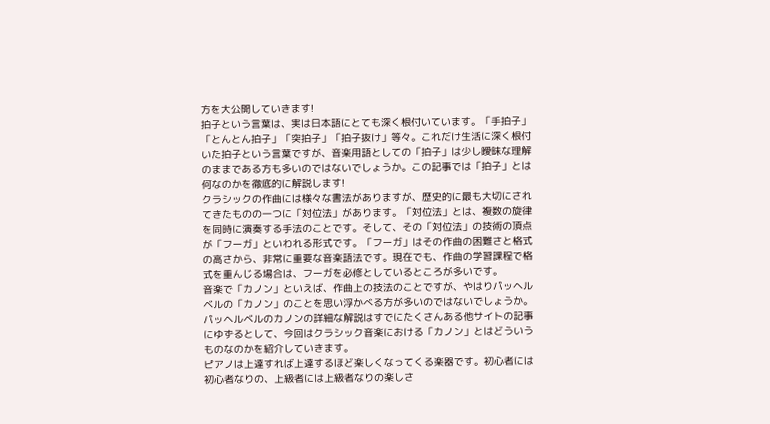方を大公開していきます!
拍子という言葉は、実は日本語にとても深く根付いています。「手拍子」「とんとん拍子」「突拍子」「拍子抜け」等々。これだけ生活に深く根付いた拍子という言葉ですが、音楽用語としての「拍子」は少し曖昧な理解のままである方も多いのではないでしょうか。この記事では「拍子」とは何なのかを徹底的に解説します!
クラシックの作曲には様々な書法がありますが、歴史的に最も大切にされてきたものの一つに「対位法」があります。「対位法」とは、複数の旋律を同時に演奏する手法のことです。そして、その「対位法」の技術の頂点が「フーガ」といわれる形式です。「フーガ」はその作曲の困難さと格式の高さから、非常に重要な音楽語法です。現在でも、作曲の学習課程で格式を重んじる場合は、フーガを必修としているところが多いです。
音楽で「カノン」といえば、作曲上の技法のことですが、やはりパッヘルベルの「カノン」のことを思い浮かべる方が多いのではないでしょうか。パッヘルベルのカノンの詳細な解説はすでにたくさんある他サイトの記事にゆずるとして、今回はクラシック音楽における「カノン」とはどういうものなのかを紹介していきます。
ピアノは上達すれば上達するほど楽しくなってくる楽器です。初心者には初心者なりの、上級者には上級者なりの楽しさ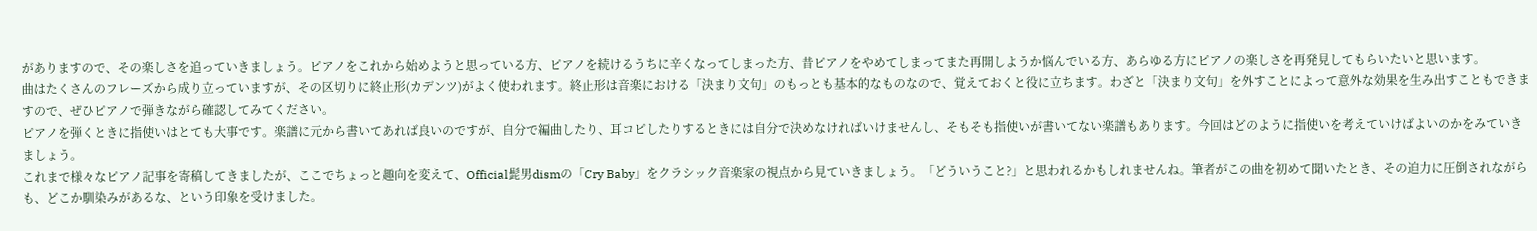がありますので、その楽しさを追っていきましょう。ピアノをこれから始めようと思っている方、ピアノを続けるうちに辛くなってしまった方、昔ピアノをやめてしまってまた再開しようか悩んでいる方、あらゆる方にピアノの楽しさを再発見してもらいたいと思います。
曲はたくさんのフレーズから成り立っていますが、その区切りに終止形(カデンツ)がよく使われます。終止形は音楽における「決まり文句」のもっとも基本的なものなので、覚えておくと役に立ちます。わざと「決まり文句」を外すことによって意外な効果を生み出すこともできますので、ぜひピアノで弾きながら確認してみてください。
ピアノを弾くときに指使いはとても大事です。楽譜に元から書いてあれば良いのですが、自分で編曲したり、耳コピしたりするときには自分で決めなければいけませんし、そもそも指使いが書いてない楽譜もあります。今回はどのように指使いを考えていけばよいのかをみていきましょう。
これまで様々なピアノ記事を寄稿してきましたが、ここでちょっと趣向を変えて、Official髭男dismの「Cry Baby」をクラシック音楽家の視点から見ていきましょう。「どういうこと?」と思われるかもしれませんね。筆者がこの曲を初めて聞いたとき、その迫力に圧倒されながらも、どこか馴染みがあるな、という印象を受けました。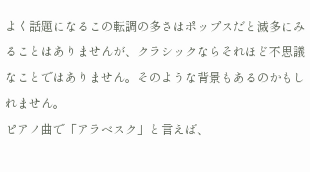よく話題になるこの転調の多さはポップスだと滅多にみることはありませんが、クラシックならそれほど不思議なことではありません。そのような背景もあるのかもしれません。
ピアノ曲で「アラベスク」と言えば、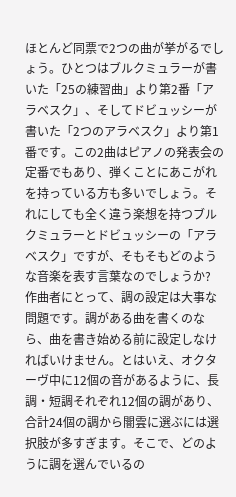ほとんど同票で2つの曲が挙がるでしょう。ひとつはブルクミュラーが書いた「25の練習曲」より第2番「アラベスク」、そしてドビュッシーが書いた「2つのアラベスク」より第1番です。この2曲はピアノの発表会の定番でもあり、弾くことにあこがれを持っている方も多いでしょう。それにしても全く違う楽想を持つブルクミュラーとドビュッシーの「アラベスク」ですが、そもそもどのような音楽を表す言葉なのでしょうか?
作曲者にとって、調の設定は大事な問題です。調がある曲を書くのなら、曲を書き始める前に設定しなければいけません。とはいえ、オクターヴ中に12個の音があるように、長調・短調それぞれ12個の調があり、合計24個の調から闇雲に選ぶには選択肢が多すぎます。そこで、どのように調を選んでいるの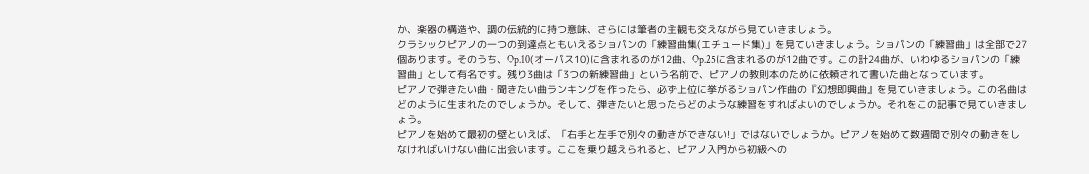か、楽器の構造や、調の伝統的に持つ意味、さらには筆者の主観も交えながら見ていきましょう。
クラシックピアノの一つの到達点ともいえるショパンの「練習曲集(エチュード集)」を見ていきましょう。ショパンの「練習曲」は全部で27個あります。そのうち、Op.10(オーパス10)に含まれるのが12曲、Op.25に含まれるのが12曲です。この計24曲が、いわゆるショパンの「練習曲」として有名です。残り3曲は「3つの新練習曲」という名前で、ピアノの教則本のために依頼されて書いた曲となっています。
ピアノで弾きたい曲・聞きたい曲ランキングを作ったら、必ず上位に挙がるショパン作曲の『幻想即興曲』を見ていきましょう。この名曲はどのように生まれたのでしょうか。そして、弾きたいと思ったらどのような練習をすればよいのでしょうか。それをこの記事で見ていきましょう。
ピアノを始めて最初の壁といえば、「右手と左手で別々の動きができない!」ではないでしょうか。ピアノを始めて数週間で別々の動きをしなければいけない曲に出会います。ここを乗り越えられると、ピアノ入門から初級への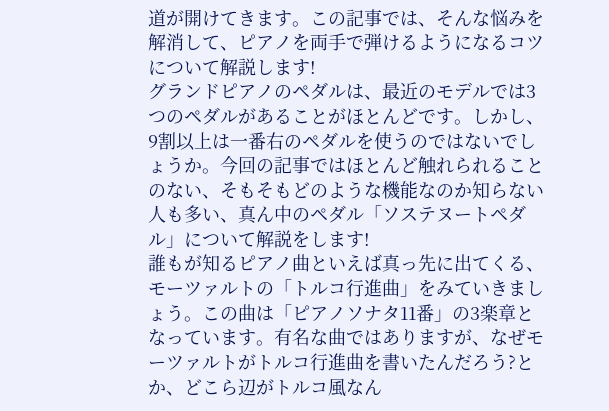道が開けてきます。この記事では、そんな悩みを解消して、ピアノを両手で弾けるようになるコツについて解説します!
グランドピアノのペダルは、最近のモデルでは3つのペダルがあることがほとんどです。しかし、9割以上は一番右のペダルを使うのではないでしょうか。今回の記事ではほとんど触れられることのない、そもそもどのような機能なのか知らない人も多い、真ん中のペダル「ソステヌートペダル」について解説をします!
誰もが知るピアノ曲といえば真っ先に出てくる、モーツァルトの「トルコ行進曲」をみていきましょう。この曲は「ピアノソナタ11番」の3楽章となっています。有名な曲ではありますが、なぜモーツァルトがトルコ行進曲を書いたんだろう?とか、どこら辺がトルコ風なん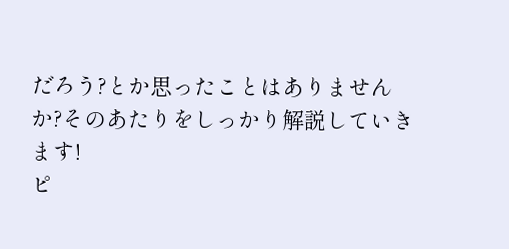だろう?とか思ったことはありませんか?そのあたりをしっかり解説していきます!
ピ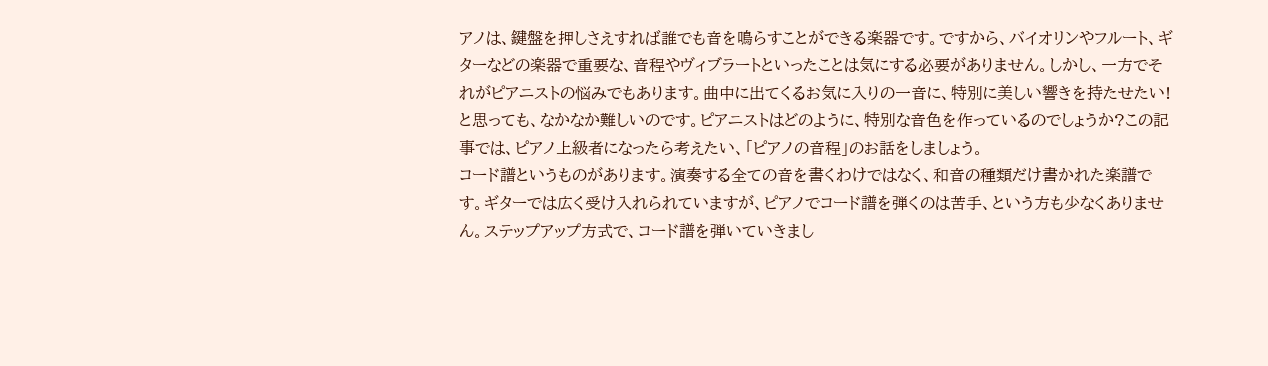アノは、鍵盤を押しさえすれば誰でも音を鳴らすことができる楽器です。ですから、バイオリンやフルート、ギターなどの楽器で重要な、音程やヴィブラートといったことは気にする必要がありません。しかし、一方でそれがピアニストの悩みでもあります。曲中に出てくるお気に入りの一音に、特別に美しい響きを持たせたい!と思っても、なかなか難しいのです。ピアニストはどのように、特別な音色を作っているのでしょうか?この記事では、ピアノ上級者になったら考えたい、「ピアノの音程」のお話をしましょう。
コード譜というものがあります。演奏する全ての音を書くわけではなく、和音の種類だけ書かれた楽譜です。ギターでは広く受け入れられていますが、ピアノでコード譜を弾くのは苦手、という方も少なくありません。ステップアップ方式で、コード譜を弾いていきまし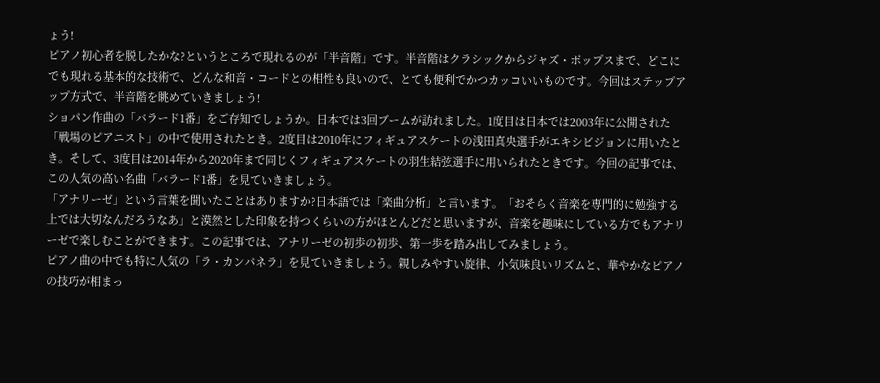ょう!
ピアノ初心者を脱したかな?というところで現れるのが「半音階」です。半音階はクラシックからジャズ・ポップスまで、どこにでも現れる基本的な技術で、どんな和音・コードとの相性も良いので、とても便利でかつカッコいいものです。今回はステップアップ方式で、半音階を眺めていきましょう!
ショパン作曲の「バラード1番」をご存知でしょうか。日本では3回ブームが訪れました。1度目は日本では2003年に公開された「戦場のピアニスト」の中で使用されたとき。2度目は2010年にフィギュアスケートの浅田真央選手がエキシビジョンに用いたとき。そして、3度目は2014年から2020年まで同じくフィギュアスケートの羽生結弦選手に用いられたときです。今回の記事では、この人気の高い名曲「バラード1番」を見ていきましょう。
「アナリーゼ」という言葉を聞いたことはありますか?日本語では「楽曲分析」と言います。「おそらく音楽を専門的に勉強する上では大切なんだろうなあ」と漠然とした印象を持つくらいの方がほとんどだと思いますが、音楽を趣味にしている方でもアナリーゼで楽しむことができます。この記事では、アナリーゼの初歩の初歩、第一歩を踏み出してみましょう。
ピアノ曲の中でも特に人気の「ラ・カンパネラ」を見ていきましょう。親しみやすい旋律、小気味良いリズムと、華やかなピアノの技巧が相まっ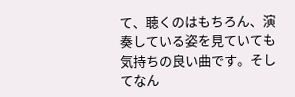て、聴くのはもちろん、演奏している姿を見ていても気持ちの良い曲です。そしてなん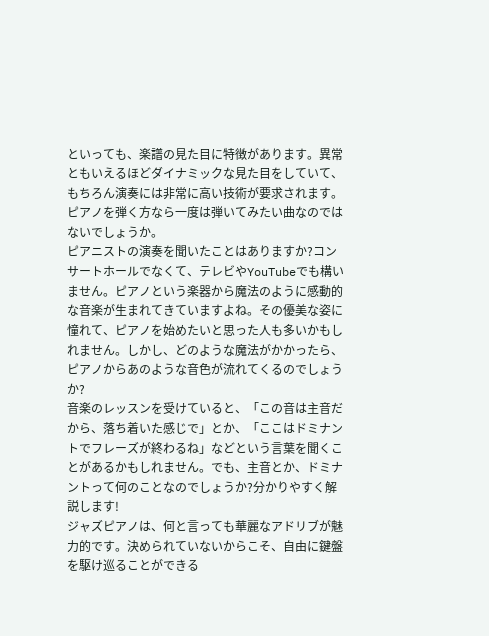といっても、楽譜の見た目に特徴があります。異常ともいえるほどダイナミックな見た目をしていて、もちろん演奏には非常に高い技術が要求されます。ピアノを弾く方なら一度は弾いてみたい曲なのではないでしょうか。
ピアニストの演奏を聞いたことはありますか?コンサートホールでなくて、テレビやYouTubeでも構いません。ピアノという楽器から魔法のように感動的な音楽が生まれてきていますよね。その優美な姿に憧れて、ピアノを始めたいと思った人も多いかもしれません。しかし、どのような魔法がかかったら、ピアノからあのような音色が流れてくるのでしょうか?
音楽のレッスンを受けていると、「この音は主音だから、落ち着いた感じで」とか、「ここはドミナントでフレーズが終わるね」などという言葉を聞くことがあるかもしれません。でも、主音とか、ドミナントって何のことなのでしょうか?分かりやすく解説します!
ジャズピアノは、何と言っても華麗なアドリブが魅力的です。決められていないからこそ、自由に鍵盤を駆け巡ることができる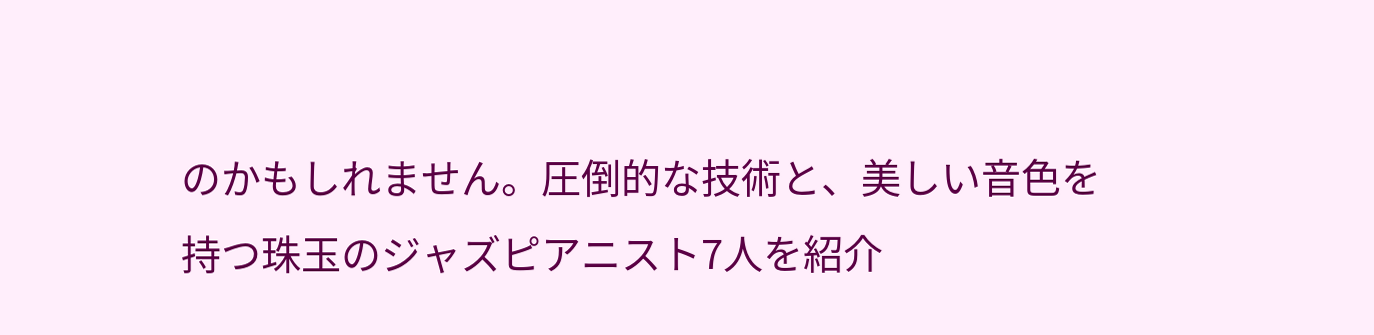のかもしれません。圧倒的な技術と、美しい音色を持つ珠玉のジャズピアニスト7人を紹介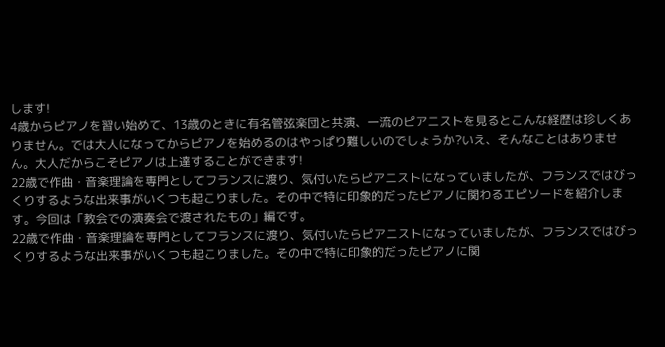します!
4歳からピアノを習い始めて、13歳のときに有名管弦楽団と共演、一流のピアニストを見るとこんな経歴は珍しくありません。では大人になってからピアノを始めるのはやっぱり難しいのでしょうか?いえ、そんなことはありません。大人だからこそピアノは上達することができます!
22歳で作曲・音楽理論を専門としてフランスに渡り、気付いたらピアニストになっていましたが、フランスではびっくりするような出来事がいくつも起こりました。その中で特に印象的だったピアノに関わるエピソードを紹介します。今回は「教会での演奏会で渡されたもの」編です。
22歳で作曲・音楽理論を専門としてフランスに渡り、気付いたらピアニストになっていましたが、フランスではびっくりするような出来事がいくつも起こりました。その中で特に印象的だったピアノに関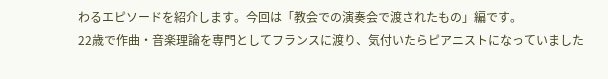わるエピソードを紹介します。今回は「教会での演奏会で渡されたもの」編です。
22歳で作曲・音楽理論を専門としてフランスに渡り、気付いたらピアニストになっていました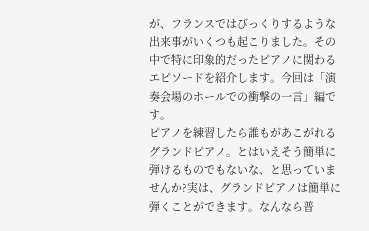が、フランスではびっくりするような出来事がいくつも起こりました。その中で特に印象的だったピアノに関わるエピソードを紹介します。今回は「演奏会場のホールでの衝撃の一言」編です。
ピアノを練習したら誰もがあこがれるグランドピアノ。とはいえそう簡単に弾けるものでもないな、と思っていませんか?実は、グランドピアノは簡単に弾くことができます。なんなら普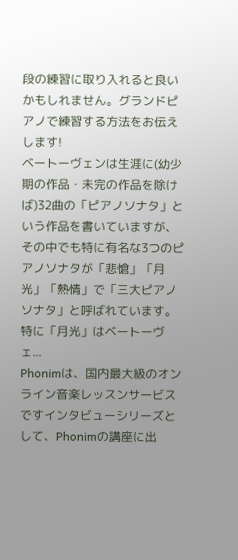段の練習に取り入れると良いかもしれません。グランドピアノで練習する方法をお伝えします!
ベートーヴェンは生涯に(幼少期の作品・未完の作品を除けば)32曲の「ピアノソナタ」という作品を書いていますが、その中でも特に有名な3つのピアノソナタが「悲愴」「月光」「熱情」で「三大ピアノソナタ」と呼ばれています。特に「月光」はベートーヴェ...
Phonimは、国内最大級のオンライン音楽レッスンサービスですインタビューシリーズとして、Phonimの講座に出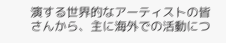演する世界的なアーティストの皆さんから、主に海外での活動につ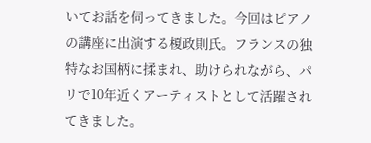いてお話を伺ってきました。今回はピアノの講座に出演する榎政則氏。フランスの独特なお国柄に揉まれ、助けられながら、パリで10年近くアーティストとして活躍されてきました。